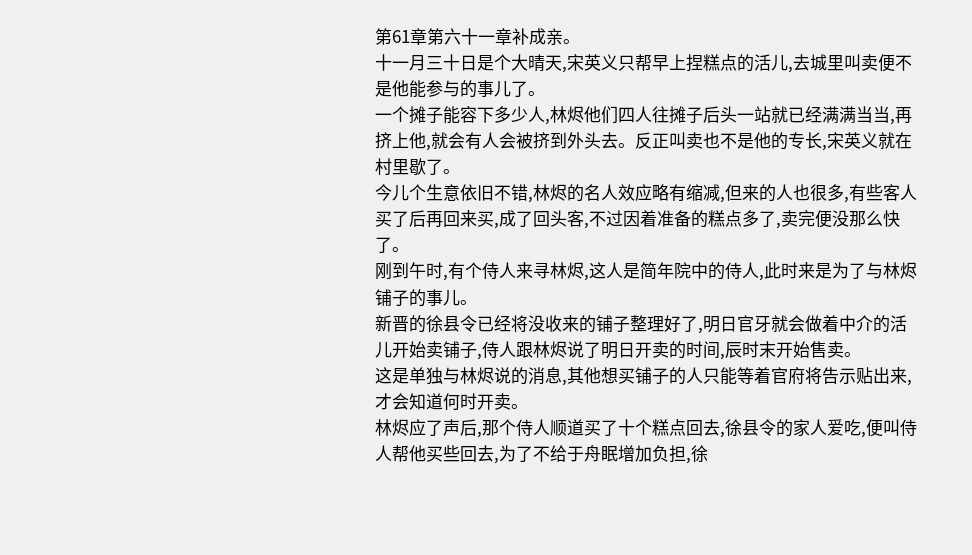第61章第六十一章补成亲。
十一月三十日是个大晴天,宋英义只帮早上捏糕点的活儿,去城里叫卖便不是他能参与的事儿了。
一个摊子能容下多少人,林烬他们四人往摊子后头一站就已经满满当当,再挤上他,就会有人会被挤到外头去。反正叫卖也不是他的专长,宋英义就在村里歇了。
今儿个生意依旧不错,林烬的名人效应略有缩减,但来的人也很多,有些客人买了后再回来买,成了回头客,不过因着准备的糕点多了,卖完便没那么快了。
刚到午时,有个侍人来寻林烬,这人是简年院中的侍人,此时来是为了与林烬铺子的事儿。
新晋的徐县令已经将没收来的铺子整理好了,明日官牙就会做着中介的活儿开始卖铺子,侍人跟林烬说了明日开卖的时间,辰时末开始售卖。
这是单独与林烬说的消息,其他想买铺子的人只能等着官府将告示贴出来,才会知道何时开卖。
林烬应了声后,那个侍人顺道买了十个糕点回去,徐县令的家人爱吃,便叫侍人帮他买些回去,为了不给于舟眠增加负担,徐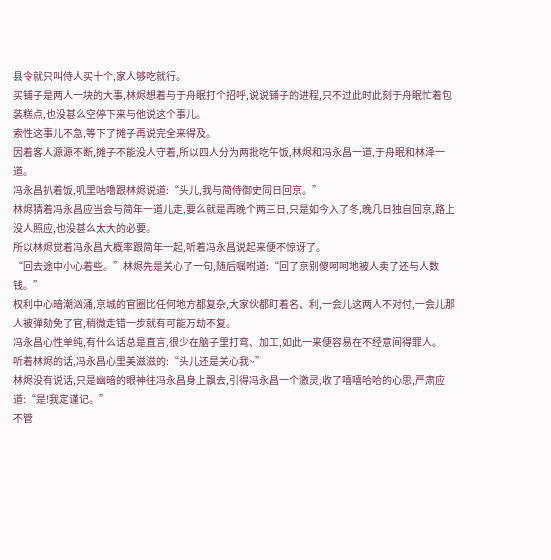县令就只叫侍人买十个,家人够吃就行。
买铺子是两人一块的大事,林烬想着与于舟眠打个招呼,说说铺子的进程,只不过此时此刻于舟眠忙着包装糕点,也没甚么空停下来与他说这个事儿。
索性这事儿不急,等下了摊子再说完全来得及。
因着客人源源不断,摊子不能没人守着,所以四人分为两批吃午饭,林烬和冯永昌一道,于舟眠和林泽一道。
冯永昌扒着饭,叽里咕噜跟林烬说道:“头儿,我与简侍御史同日回京。”
林烬猜着冯永昌应当会与简年一道儿走,要么就是再晚个两三日,只是如今入了冬,晚几日独自回京,路上没人照应,也没甚么太大的必要。
所以林烬觉着冯永昌大概率跟简年一起,听着冯永昌说起来便不惊讶了。
“回去途中小心着些。”林烬先是关心了一句,随后嘱咐道:“回了京别傻呵呵地被人卖了还与人数钱。”
权利中心暗潮汹涌,京城的官圈比任何地方都复杂,大家伙都盯着名、利,一会儿这两人不对付,一会儿那人被弹劾免了官,稍微走错一步就有可能万劫不复。
冯永昌心性单纯,有什么话总是直言,很少在脑子里打弯、加工,如此一来便容易在不经意间得罪人。
听着林烬的话,冯永昌心里美滋滋的:“头儿还是关心我~”
林烬没有说话,只是幽暗的眼神往冯永昌身上飘去,引得冯永昌一个激灵,收了嘻嘻哈哈的心思,严肃应道:“是!我定谨记。”
不管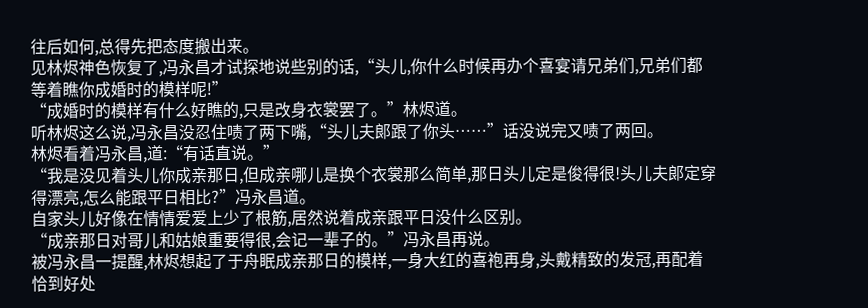往后如何,总得先把态度搬出来。
见林烬神色恢复了,冯永昌才试探地说些别的话,“头儿,你什么时候再办个喜宴请兄弟们,兄弟们都等着瞧你成婚时的模样呢!”
“成婚时的模样有什么好瞧的,只是改身衣裳罢了。”林烬道。
听林烬这么说,冯永昌没忍住啧了两下嘴,“头儿夫郞跟了你头……”话没说完又啧了两回。
林烬看着冯永昌,道:“有话直说。”
“我是没见着头儿你成亲那日,但成亲哪儿是换个衣裳那么简单,那日头儿定是俊得很!头儿夫郞定穿得漂亮,怎么能跟平日相比?”冯永昌道。
自家头儿好像在情情爱爱上少了根筋,居然说着成亲跟平日没什么区别。
“成亲那日对哥儿和姑娘重要得很,会记一辈子的。”冯永昌再说。
被冯永昌一提醒,林烬想起了于舟眠成亲那日的模样,一身大红的喜袍再身,头戴精致的发冠,再配着恰到好处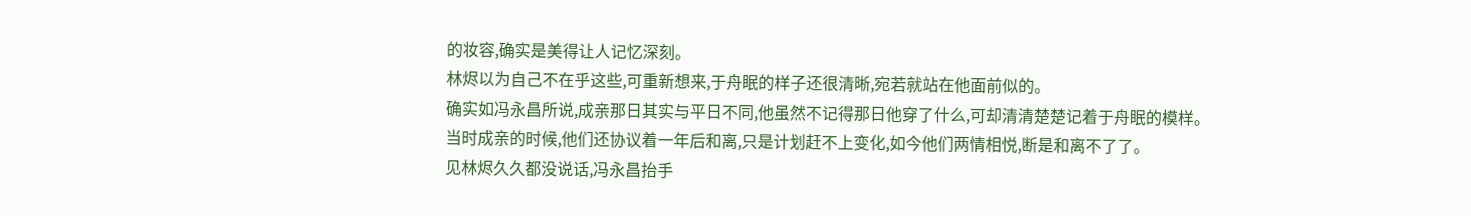的妆容,确实是美得让人记忆深刻。
林烬以为自己不在乎这些,可重新想来,于舟眠的样子还很清晰,宛若就站在他面前似的。
确实如冯永昌所说,成亲那日其实与平日不同,他虽然不记得那日他穿了什么,可却清清楚楚记着于舟眠的模样。
当时成亲的时候,他们还协议着一年后和离,只是计划赶不上变化,如今他们两情相悦,断是和离不了了。
见林烬久久都没说话,冯永昌抬手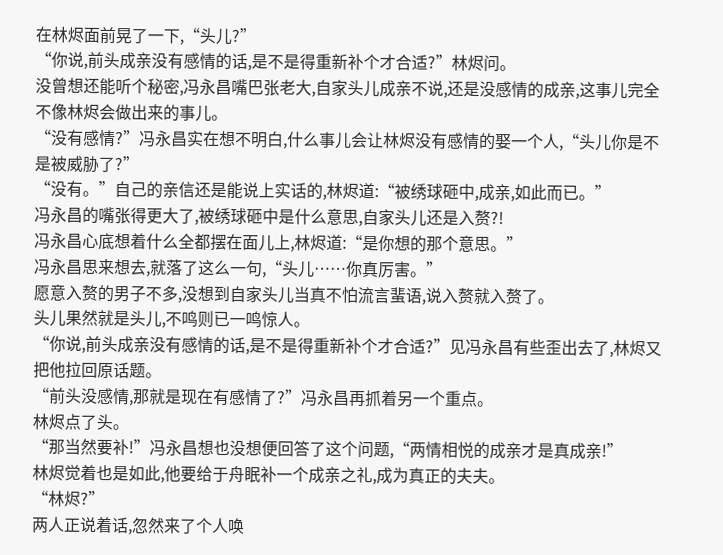在林烬面前晃了一下,“头儿?”
“你说,前头成亲没有感情的话,是不是得重新补个才合适?”林烬问。
没曾想还能听个秘密,冯永昌嘴巴张老大,自家头儿成亲不说,还是没感情的成亲,这事儿完全不像林烬会做出来的事儿。
“没有感情?”冯永昌实在想不明白,什么事儿会让林烬没有感情的娶一个人,“头儿你是不是被威胁了?”
“没有。”自己的亲信还是能说上实话的,林烬道:“被绣球砸中,成亲,如此而已。”
冯永昌的嘴张得更大了,被绣球砸中是什么意思,自家头儿还是入赘?!
冯永昌心底想着什么全都摆在面儿上,林烬道:“是你想的那个意思。”
冯永昌思来想去,就落了这么一句,“头儿……你真厉害。”
愿意入赘的男子不多,没想到自家头儿当真不怕流言蜚语,说入赘就入赘了。
头儿果然就是头儿,不鸣则已一鸣惊人。
“你说,前头成亲没有感情的话,是不是得重新补个才合适?”见冯永昌有些歪出去了,林烬又把他拉回原话题。
“前头没感情,那就是现在有感情了?”冯永昌再抓着另一个重点。
林烬点了头。
“那当然要补!”冯永昌想也没想便回答了这个问题,“两情相悦的成亲才是真成亲!”
林烬觉着也是如此,他要给于舟眠补一个成亲之礼,成为真正的夫夫。
“林烬?”
两人正说着话,忽然来了个人唤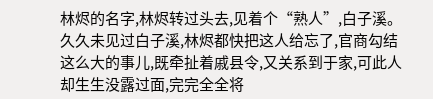林烬的名字,林烬转过头去,见着个“熟人”,白子溪。
久久未见过白子溪,林烬都快把这人给忘了,官商勾结这么大的事儿,既牵扯着戚县令,又关系到于家,可此人却生生没露过面,完完全全将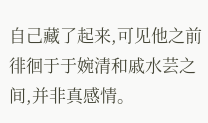自己藏了起来,可见他之前徘徊于于婉清和戚水芸之间,并非真感情。